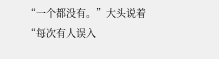“一个都没有。”大头说着
“每次有人误入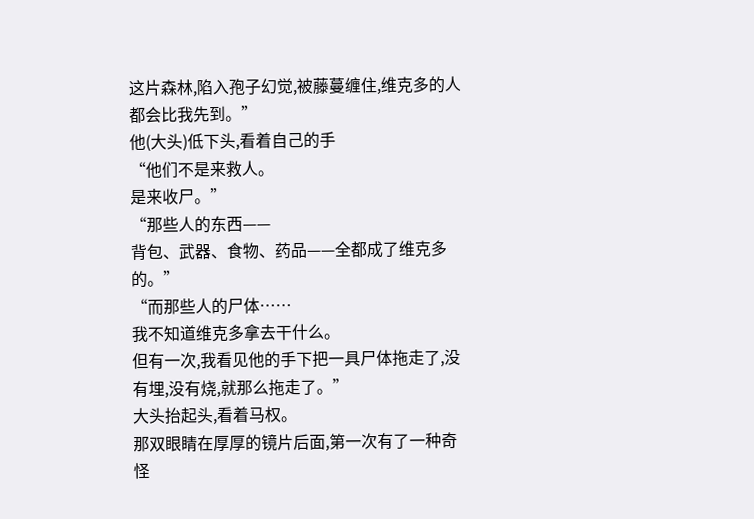这片森林,陷入孢子幻觉,被藤蔓缠住,维克多的人都会比我先到。”
他(大头)低下头,看着自己的手
“他们不是来救人。
是来收尸。”
“那些人的东西——
背包、武器、食物、药品——全都成了维克多的。”
“而那些人的尸体……
我不知道维克多拿去干什么。
但有一次,我看见他的手下把一具尸体拖走了,没有埋,没有烧,就那么拖走了。”
大头抬起头,看着马权。
那双眼睛在厚厚的镜片后面,第一次有了一种奇怪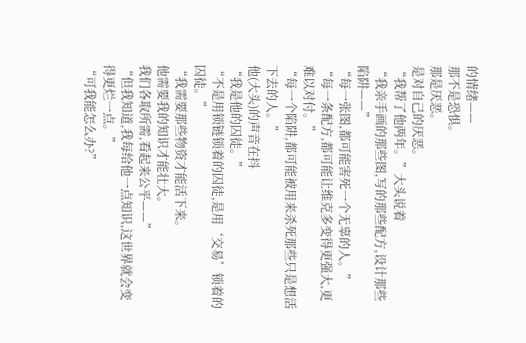的情绪——
那不是恐惧。
那是厌恶。
是对自己的厌恶。
“我帮了他两年。”大头说着
“我亲手画的那些图,写的那些配方,设计那些陷阱——”
“每一张图,都可能害死一个无辜的人。”
“每一条配方,都可能让维克多变得更强大,更难以对付。”
“每一个陷阱,都可能被用来杀死那些只是想活下去的人。”
他(大头)的声音在抖
“我是他的囚徒。”
“不是用锁链锁着的囚徒,是用‘交易’锁着的囚徒。”
“我需要那些物资才能活下来。
他需要我的知识才能壮大。
我们各取所需,看起来公平——”
“但我知道,我每给他一点知识,这世界就会变得更烂一点。”
“可我能怎么办?”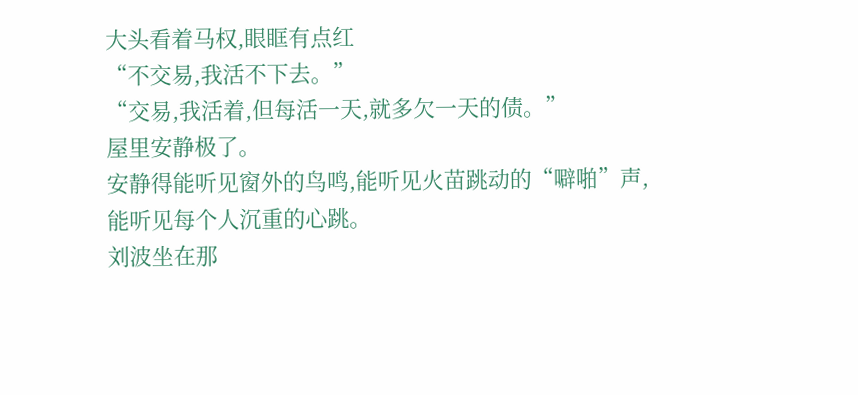大头看着马权,眼眶有点红
“不交易,我活不下去。”
“交易,我活着,但每活一天,就多欠一天的债。”
屋里安静极了。
安静得能听见窗外的鸟鸣,能听见火苗跳动的“噼啪”声,能听见每个人沉重的心跳。
刘波坐在那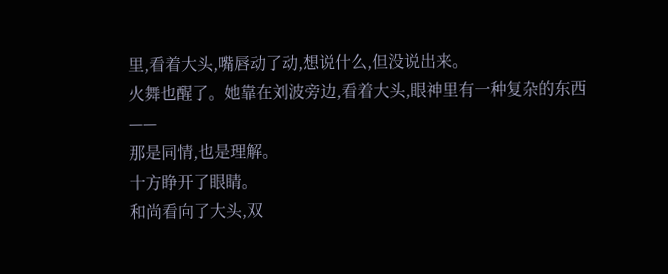里,看着大头,嘴唇动了动,想说什么,但没说出来。
火舞也醒了。她靠在刘波旁边,看着大头,眼神里有一种复杂的东西——
那是同情,也是理解。
十方睁开了眼睛。
和尚看向了大头,双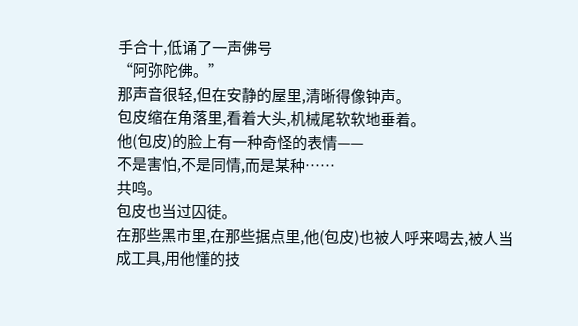手合十,低诵了一声佛号
“阿弥陀佛。”
那声音很轻,但在安静的屋里,清晰得像钟声。
包皮缩在角落里,看着大头,机械尾软软地垂着。
他(包皮)的脸上有一种奇怪的表情——
不是害怕,不是同情,而是某种……
共鸣。
包皮也当过囚徒。
在那些黑市里,在那些据点里,他(包皮)也被人呼来喝去,被人当成工具,用他懂的技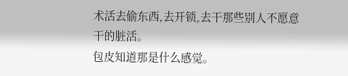术活去偷东西,去开锁,去干那些别人不愿意干的脏活。
包皮知道那是什么感觉。